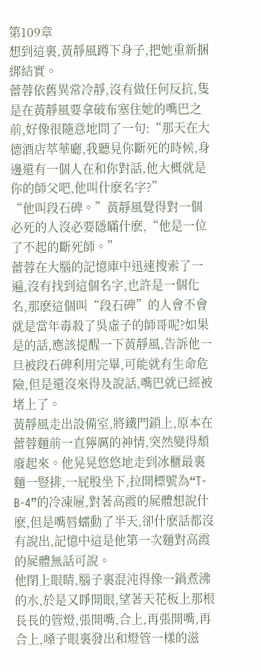第109章
想到這裏,黃靜風蹲下身子,把她重新捆綁結實。
蕾蓉依舊異常冷靜,沒有做任何反抗,隻是在黃靜風要拿破布塞住她的嘴巴之前,好像很隨意地問了一句:“那天在大德酒店萃華廳,我聽見你斷死的時候,身邊還有一個人在和你對話,他大概就是你的師父吧,他叫什麽名字?”
“他叫段石碑。”黃靜風覺得對一個必死的人沒必要隱瞞什麽,“他是一位了不起的斷死師。”
蕾蓉在大腦的記憶庫中迅速搜索了一遍,沒有找到這個名字,也許是一個化名,那麽這個叫“段石碑”的人會不會就是當年毒殺了吳虛子的師哥呢?如果是的話,應該提醒一下黃靜風,告訴他一旦被段石碑利用完畢,可能就有生命危險,但是還沒來得及說話,嘴巴就已經被堵上了。
黃靜風走出設備室,將鐵門鎖上,原本在蕾蓉麵前一直獰厲的神情,突然變得頹廢起來。他晃晃悠悠地走到冰櫃最裏麵一豎排,一屁股坐下,拉開標號為“T-B-4”的冷凍屜,對著高霞的屍體想說什麽,但是嘴唇蠕動了半天,卻什麽話都沒有說出,記憶中這是他第一次麵對高霞的屍體無話可說。
他閉上眼睛,腦子裏混沌得像一鍋煮沸的水,於是又睜開眼,望著天花板上那根長長的管燈,張開嘴,合上,再張開嘴,再合上,嗓子眼裏發出和燈管一樣的滋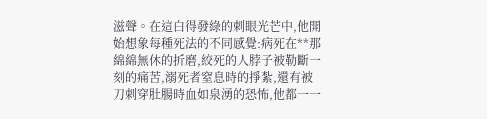滋聲。在這白得發綠的刺眼光芒中,他開始想象每種死法的不同感覺:病死在**那綿綿無休的折磨,絞死的人脖子被勒斷一刻的痛苦,溺死者窒息時的掙紮,還有被刀刺穿肚腸時血如泉湧的恐怖,他都一一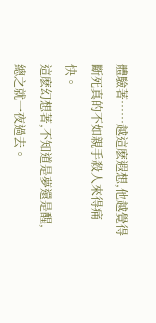體驗著……越這麽遐想,他越覺得斷死真的不如親手殺人來得痛快。
這麽幻想著,不知道是夢還是醒,總之就一夜過去。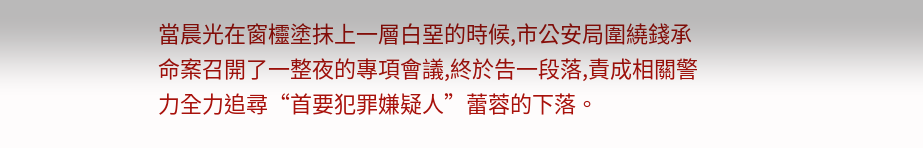當晨光在窗欞塗抹上一層白堊的時候,市公安局圍繞錢承命案召開了一整夜的專項會議,終於告一段落,責成相關警力全力追尋“首要犯罪嫌疑人”蕾蓉的下落。